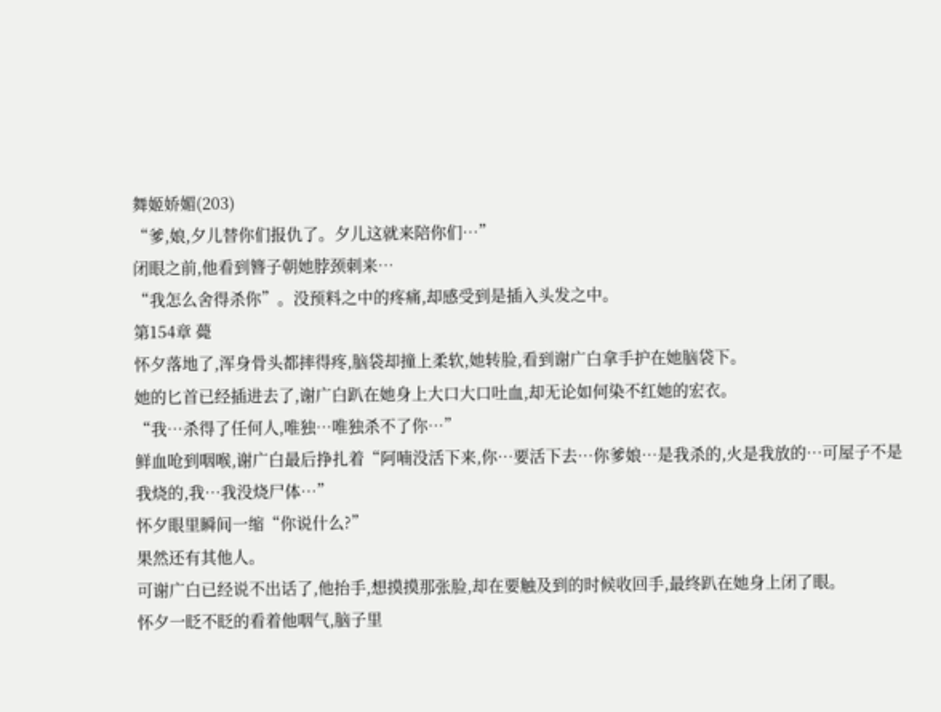舞姬娇媚(203)
“爹,娘,夕儿替你们报仇了。夕儿这就来陪你们…”
闭眼之前,他看到簪子朝她脖颈刺来…
“我怎么舍得杀你”。没预料之中的疼痛,却感受到是插入头发之中。
第154章 薨
怀夕落地了,浑身骨头都摔得疼,脑袋却撞上柔软,她转脸,看到谢广白拿手护在她脑袋下。
她的匕首已经插进去了,谢广白趴在她身上大口大口吐血,却无论如何染不红她的宏衣。
“我…杀得了任何人,唯独…唯独杀不了你…”
鲜血呛到咽喉,谢广白最后挣扎着“阿喃没活下来,你…要活下去…你爹娘…是我杀的,火是我放的…可屋子不是我烧的,我…我没烧尸体…”
怀夕眼里瞬间一缩“你说什么?”
果然还有其他人。
可谢广白已经说不出话了,他抬手,想摸摸那张脸,却在要触及到的时候收回手,最终趴在她身上闭了眼。
怀夕一眨不眨的看着他咽气,脑子里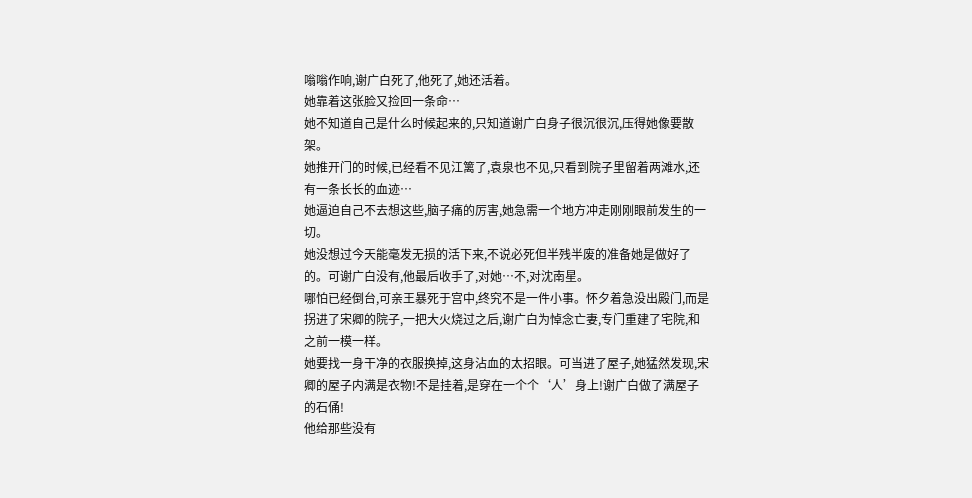嗡嗡作响,谢广白死了,他死了,她还活着。
她靠着这张脸又捡回一条命…
她不知道自己是什么时候起来的,只知道谢广白身子很沉很沉,压得她像要散架。
她推开门的时候,已经看不见江篱了,袁泉也不见,只看到院子里留着两滩水,还有一条长长的血迹…
她逼迫自己不去想这些,脑子痛的厉害,她急需一个地方冲走刚刚眼前发生的一切。
她没想过今天能毫发无损的活下来,不说必死但半残半废的准备她是做好了的。可谢广白没有,他最后收手了,对她…不,对沈南星。
哪怕已经倒台,可亲王暴死于宫中,终究不是一件小事。怀夕着急没出殿门,而是拐进了宋卿的院子,一把大火烧过之后,谢广白为悼念亡妻,专门重建了宅院,和之前一模一样。
她要找一身干净的衣服换掉,这身沾血的太招眼。可当进了屋子,她猛然发现,宋卿的屋子内满是衣物!不是挂着,是穿在一个个‘人’身上!谢广白做了满屋子的石俑!
他给那些没有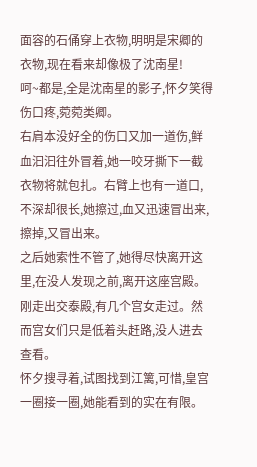面容的石俑穿上衣物,明明是宋卿的衣物,现在看来却像极了沈南星!
呵~都是,全是沈南星的影子,怀夕笑得伤口疼,菀菀类卿。
右肩本没好全的伤口又加一道伤,鲜血汩汩往外冒着,她一咬牙撕下一截衣物将就包扎。右臂上也有一道口,不深却很长,她擦过,血又迅速冒出来,擦掉,又冒出来。
之后她索性不管了,她得尽快离开这里,在没人发现之前,离开这座宫殿。
刚走出交泰殿,有几个宫女走过。然而宫女们只是低着头赶路,没人进去查看。
怀夕搜寻着,试图找到江篱,可惜,皇宫一圈接一圈,她能看到的实在有限。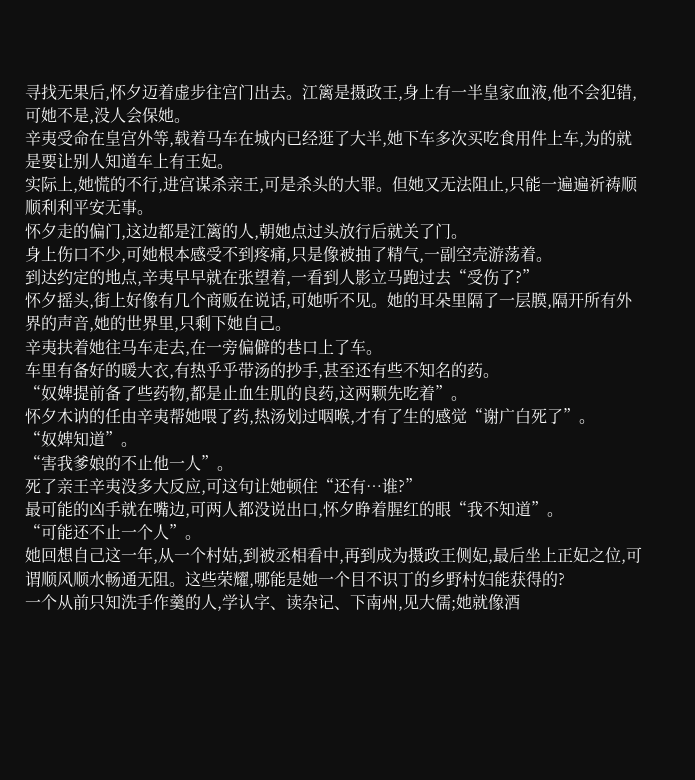寻找无果后,怀夕迈着虚步往宫门出去。江篱是摄政王,身上有一半皇家血液,他不会犯错,可她不是,没人会保她。
辛夷受命在皇宫外等,载着马车在城内已经逛了大半,她下车多次买吃食用件上车,为的就是要让别人知道车上有王妃。
实际上,她慌的不行,进宫谋杀亲王,可是杀头的大罪。但她又无法阻止,只能一遍遍祈祷顺顺利利平安无事。
怀夕走的偏门,这边都是江篱的人,朝她点过头放行后就关了门。
身上伤口不少,可她根本感受不到疼痛,只是像被抽了精气,一副空壳游荡着。
到达约定的地点,辛夷早早就在张望着,一看到人影立马跑过去“受伤了?”
怀夕摇头,街上好像有几个商贩在说话,可她听不见。她的耳朵里隔了一层膜,隔开所有外界的声音,她的世界里,只剩下她自己。
辛夷扶着她往马车走去,在一旁偏僻的巷口上了车。
车里有备好的暖大衣,有热乎乎带汤的抄手,甚至还有些不知名的药。
“奴婢提前备了些药物,都是止血生肌的良药,这两颗先吃着”。
怀夕木讷的任由辛夷帮她喂了药,热汤划过咽喉,才有了生的感觉“谢广白死了”。
“奴婢知道”。
“害我爹娘的不止他一人”。
死了亲王辛夷没多大反应,可这句让她顿住“还有…谁?”
最可能的凶手就在嘴边,可两人都没说出口,怀夕睁着腥红的眼“我不知道”。
“可能还不止一个人”。
她回想自己这一年,从一个村姑,到被丞相看中,再到成为摄政王侧妃,最后坐上正妃之位,可谓顺风顺水畅通无阻。这些荣耀,哪能是她一个目不识丁的乡野村妇能获得的?
一个从前只知洗手作羹的人,学认字、读杂记、下南州,见大儒;她就像酒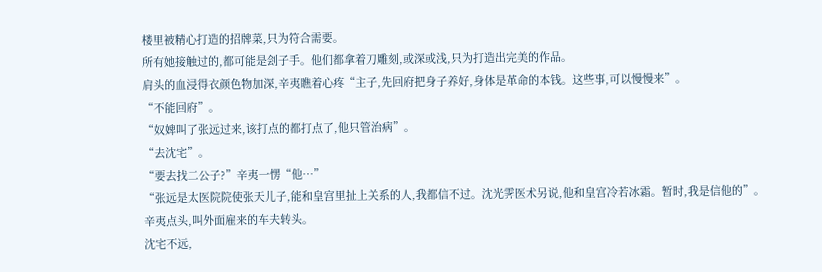楼里被精心打造的招牌菜,只为符合需要。
所有她接触过的,都可能是刽子手。他们都拿着刀雕刻,或深或浅,只为打造出完美的作品。
肩头的血浸得衣颜色物加深,辛夷瞧着心疼“主子,先回府把身子养好,身体是革命的本钱。这些事,可以慢慢来”。
“不能回府”。
“奴婢叫了张远过来,该打点的都打点了,他只管治病”。
“去沈宅”。
“要去找二公子?”辛夷一愣“他…”
“张远是太医院院使张天儿子,能和皇宫里扯上关系的人,我都信不过。沈光霁医术另说,他和皇宫冷若冰霜。暂时,我是信他的”。
辛夷点头,叫外面雇来的车夫转头。
沈宅不远,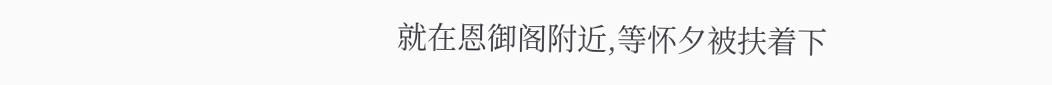就在恩御阁附近,等怀夕被扶着下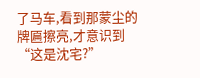了马车,看到那蒙尘的牌匾擦亮,才意识到“这是沈宅?”